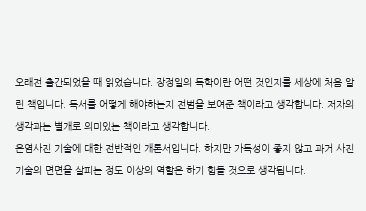오래전 출간되었을 때 읽었습니다. 장정일의 독학이란 어떤 것인지를 세상에 처음 알린 책입니다. 독서를 어떻게 해야하는지 전범을 보여준 책이라고 생각합니다. 저자의 생각과는 별개로 의미있는 책이라고 생각합니다.
은염사진 기술에 대한 전반적인 개론서입니다. 하지만 가독성이 좋지 않고 과거 사진기술의 면면을 살피는 정도 이상의 역할은 하기 힘들 것으로 생각됩니다.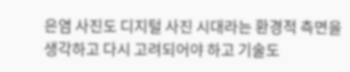은염 사진도 디지털 사진 시대라는 환경적 측면을 생각하고 다시 고려되어야 하고 기술도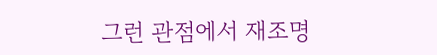그런 관점에서 재조명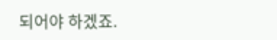되어야 하겠죠.